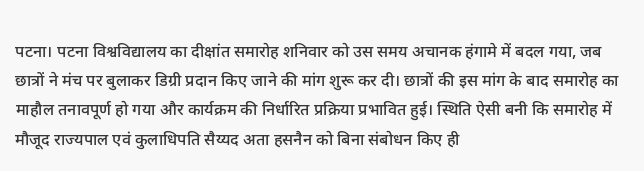पटना। पटना विश्वविद्यालय का दीक्षांत समारोह शनिवार को उस समय अचानक हंगामे में बदल गया, जब छात्रों ने मंच पर बुलाकर डिग्री प्रदान किए जाने की मांग शुरू कर दी। छात्रों की इस मांग के बाद समारोह का माहौल तनावपूर्ण हो गया और कार्यक्रम की निर्धारित प्रक्रिया प्रभावित हुई। स्थिति ऐसी बनी कि समारोह में मौजूद राज्यपाल एवं कुलाधिपति सैय्यद अता हसनैन को बिना संबोधन किए ही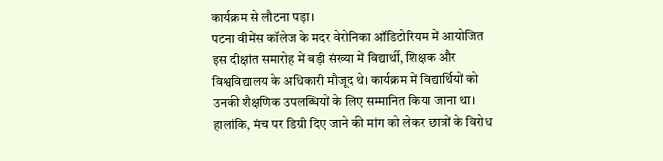कार्यक्रम से लौटना पड़ा।
पटना वीमेंस कॉलेज के मदर वेरोनिका ऑडिटोरियम में आयोजित इस दीक्षांत समारोह में बड़ी संख्या में विद्यार्थी, शिक्षक और विश्वविद्यालय के अधिकारी मौजूद थे। कार्यक्रम में विद्यार्थियों को उनकी शैक्षणिक उपलब्धियों के लिए सम्मानित किया जाना था। हालांकि, मंच पर डिग्री दिए जाने की मांग को लेकर छात्रों के विरोध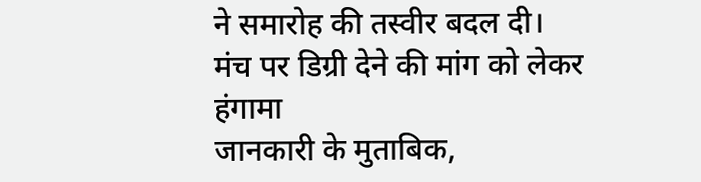ने समारोह की तस्वीर बदल दी।
मंच पर डिग्री देने की मांग को लेकर हंगामा
जानकारी के मुताबिक,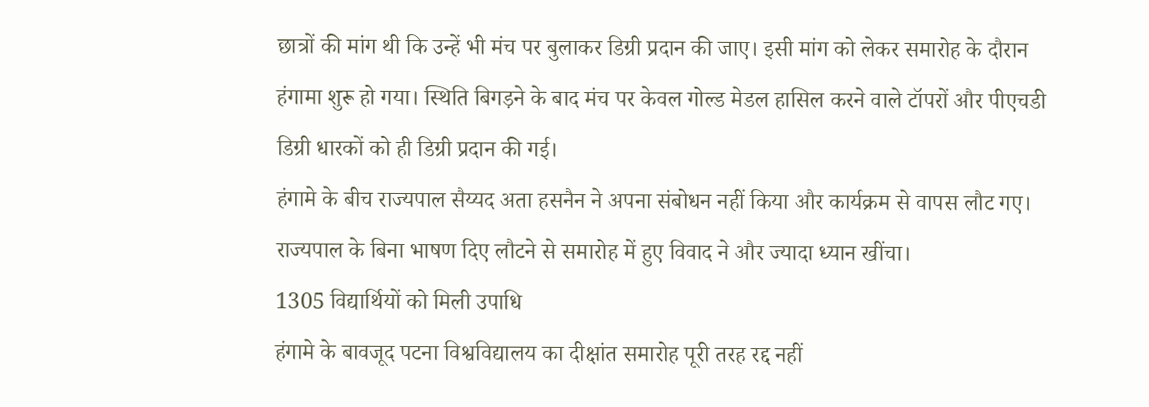छात्रों की मांग थी कि उन्हें भी मंच पर बुलाकर डिग्री प्रदान की जाए। इसी मांग को लेकर समारोह के दौरान हंगामा शुरू हो गया। स्थिति बिगड़ने के बाद मंच पर केवल गोल्ड मेडल हासिल करने वाले टॉपरों और पीएचडी डिग्री धारकों को ही डिग्री प्रदान की गई।
हंगामे के बीच राज्यपाल सैय्यद अता हसनैन ने अपना संबोधन नहीं किया और कार्यक्रम से वापस लौट गए। राज्यपाल के बिना भाषण दिए लौटने से समारोह में हुए विवाद ने और ज्यादा ध्यान खींचा।
1305 विद्यार्थियों को मिली उपाधि
हंगामे के बावजूद पटना विश्वविद्यालय का दीक्षांत समारोह पूरी तरह रद्द नहीं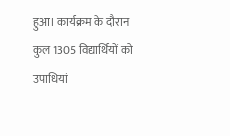हुआ। कार्यक्रम के दौरान कुल 1305 विद्यार्थियों को उपाधियां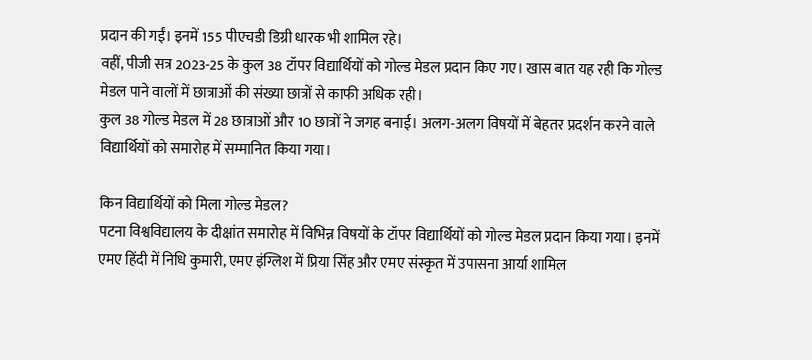प्रदान की गईं। इनमें 155 पीएचडी डिग्री धारक भी शामिल रहे।
वहीं, पीजी सत्र 2023-25 के कुल 38 टॉपर विद्यार्थियों को गोल्ड मेडल प्रदान किए गए। खास बात यह रही कि गोल्ड मेडल पाने वालों में छात्राओं की संख्या छात्रों से काफी अधिक रही।
कुल 38 गोल्ड मेडल में 28 छात्राओं और 10 छात्रों ने जगह बनाई। अलग-अलग विषयों में बेहतर प्रदर्शन करने वाले विद्यार्थियों को समारोह में सम्मानित किया गया।

किन विद्यार्थियों को मिला गोल्ड मेडल?
पटना विश्वविद्यालय के दीक्षांत समारोह में विभिन्न विषयों के टॉपर विद्यार्थियों को गोल्ड मेडल प्रदान किया गया। इनमें एमए हिंदी में निधि कुमारी, एमए इंग्लिश में प्रिया सिंह और एमए संस्कृत में उपासना आर्या शामिल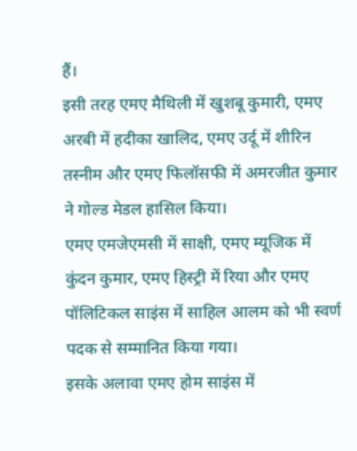हैं।
इसी तरह एमए मैथिली में खुशबू कुमारी, एमए अरबी में हदीका खालिद, एमए उर्दू में शीरिन तस्नीम और एमए फिलॉसफी में अमरजीत कुमार ने गोल्ड मेडल हासिल किया।
एमए एमजेएमसी में साक्षी, एमए म्यूजिक में कुंदन कुमार, एमए हिस्ट्री में रिया और एमए पॉलिटिकल साइंस में साहिल आलम को भी स्वर्ण पदक से सम्मानित किया गया।
इसके अलावा एमए होम साइंस में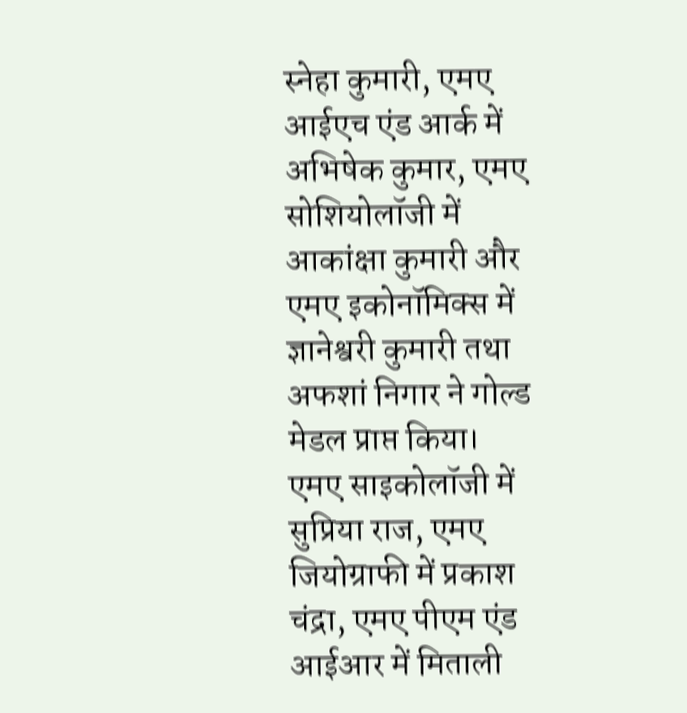स्नेहा कुमारी, एमए आईएच एंड आर्क में अभिषेक कुमार, एमए सोशियोलॉजी में आकांक्षा कुमारी और एमए इकोनॉमिक्स में ज्ञानेश्वरी कुमारी तथा अफशां निगार ने गोल्ड मेडल प्राप्त किया।
एमए साइकोलॉजी में सुप्रिया राज, एमए जियोग्राफी में प्रकाश चंद्रा, एमए पीएम एंड आईआर में मिताली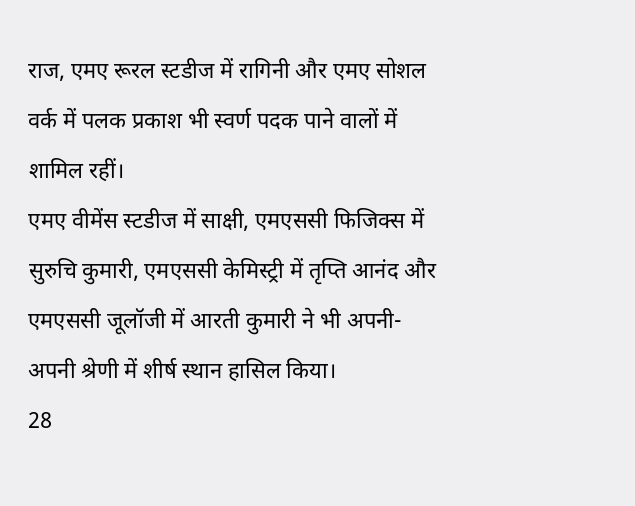राज, एमए रूरल स्टडीज में रागिनी और एमए सोशल वर्क में पलक प्रकाश भी स्वर्ण पदक पाने वालों में शामिल रहीं।
एमए वीमेंस स्टडीज में साक्षी, एमएससी फिजिक्स में सुरुचि कुमारी, एमएससी केमिस्ट्री में तृप्ति आनंद और एमएससी जूलॉजी में आरती कुमारी ने भी अपनी-अपनी श्रेणी में शीर्ष स्थान हासिल किया।
28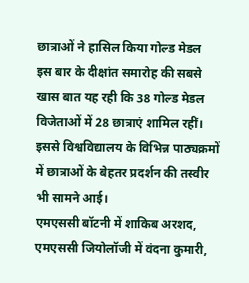छात्राओं ने हासिल किया गोल्ड मेडल
इस बार के दीक्षांत समारोह की सबसे खास बात यह रही कि 38 गोल्ड मेडल विजेताओं में 28 छात्राएं शामिल रहीं। इससे विश्वविद्यालय के विभिन्न पाठ्यक्रमों में छात्राओं के बेहतर प्रदर्शन की तस्वीर भी सामने आई।
एमएससी बॉटनी में शाकिब अरशद, एमएससी जियोलॉजी में वंदना कुमारी,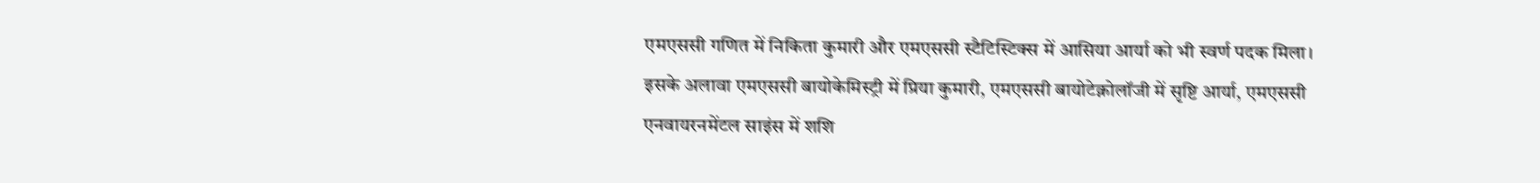एमएससी गणित में निकिता कुमारी और एमएससी स्टैटिस्टिक्स में आसिया आर्या को भी स्वर्ण पदक मिला।
इसके अलावा एमएससी बायोकेमिस्ट्री में प्रिया कुमारी, एमएससी बायोटेक्नोलॉजी में सृष्टि आर्या, एमएससी एनवायरनमेंटल साइंस में शशि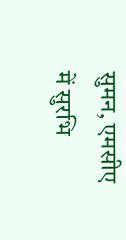सुमन, एमसीए में सुरभि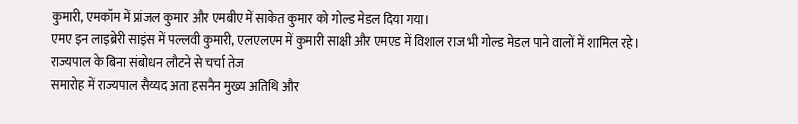कुमारी, एमकॉम में प्रांजल कुमार और एमबीए में साकेत कुमार को गोल्ड मेडल दिया गया।
एमए इन लाइब्रेरी साइंस में पल्लवी कुमारी, एलएलएम में कुमारी साक्षी और एमएड में विशाल राज भी गोल्ड मेडल पाने वालों में शामिल रहे।
राज्यपाल के बिना संबोधन लौटने से चर्चा तेज
समारोह में राज्यपाल सैय्यद अता हसनैन मुख्य अतिथि और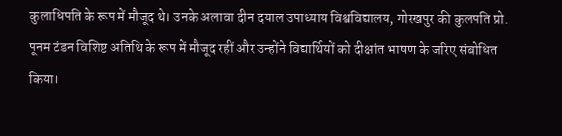कुलाधिपति के रूप में मौजूद थे। उनके अलावा दीन दयाल उपाध्याय विश्वविद्यालय, गोरखपुर की कुलपति प्रो. पूनम टंडन विशिष्ट अतिथि के रूप में मौजूद रहीं और उन्होंने विद्यार्थियों को दीक्षांत भाषण के जरिए संबोधित किया।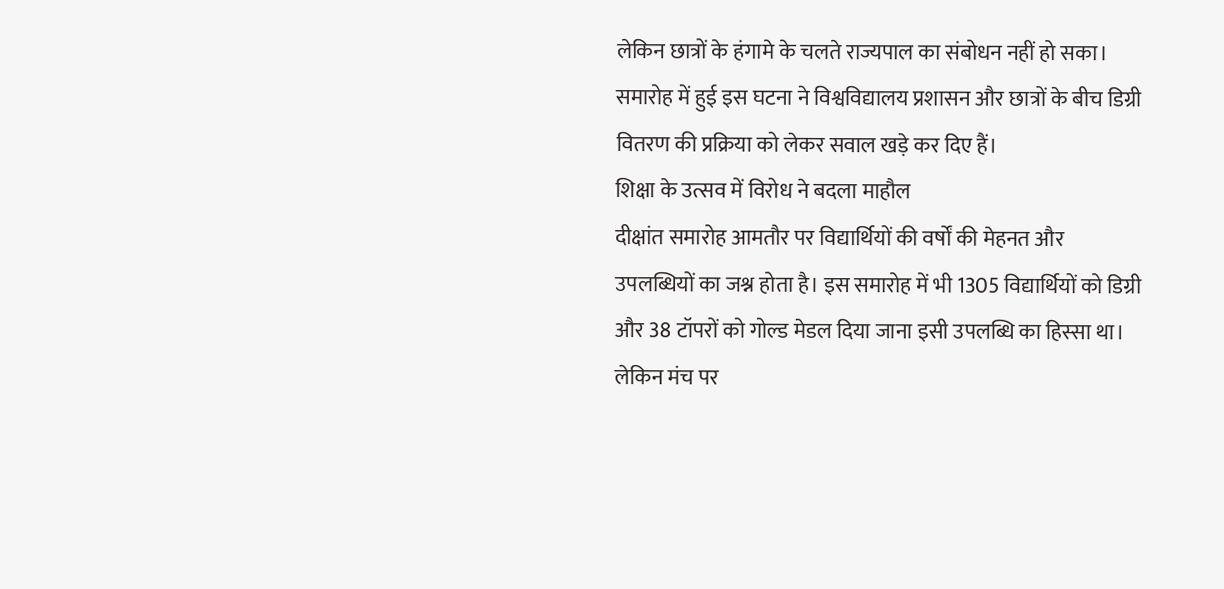लेकिन छात्रों के हंगामे के चलते राज्यपाल का संबोधन नहीं हो सका। समारोह में हुई इस घटना ने विश्वविद्यालय प्रशासन और छात्रों के बीच डिग्री वितरण की प्रक्रिया को लेकर सवाल खड़े कर दिए हैं।
शिक्षा के उत्सव में विरोध ने बदला माहौल
दीक्षांत समारोह आमतौर पर विद्यार्थियों की वर्षों की मेहनत और उपलब्धियों का जश्न होता है। इस समारोह में भी 1305 विद्यार्थियों को डिग्री और 38 टॉपरों को गोल्ड मेडल दिया जाना इसी उपलब्धि का हिस्सा था। लेकिन मंच पर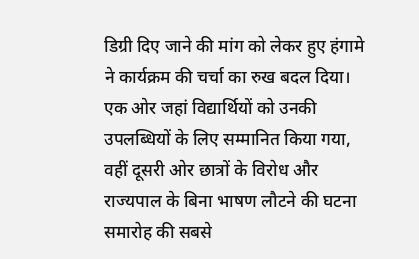डिग्री दिए जाने की मांग को लेकर हुए हंगामे ने कार्यक्रम की चर्चा का रुख बदल दिया।
एक ओर जहां विद्यार्थियों को उनकी उपलब्धियों के लिए सम्मानित किया गया, वहीं दूसरी ओर छात्रों के विरोध और राज्यपाल के बिना भाषण लौटने की घटना समारोह की सबसे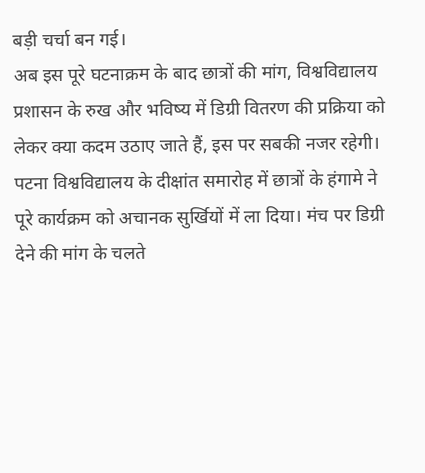बड़ी चर्चा बन गई।
अब इस पूरे घटनाक्रम के बाद छात्रों की मांग, विश्वविद्यालय प्रशासन के रुख और भविष्य में डिग्री वितरण की प्रक्रिया को लेकर क्या कदम उठाए जाते हैं, इस पर सबकी नजर रहेगी।
पटना विश्वविद्यालय के दीक्षांत समारोह में छात्रों के हंगामे ने पूरे कार्यक्रम को अचानक सुर्खियों में ला दिया। मंच पर डिग्री देने की मांग के चलते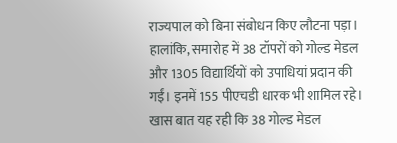राज्यपाल को बिना संबोधन किए लौटना पड़ा। हालांकि, समारोह में 38 टॉपरों को गोल्ड मेडल और 1305 विद्यार्थियों को उपाधियां प्रदान की गईं। इनमें 155 पीएचडी धारक भी शामिल रहे। खास बात यह रही कि 38 गोल्ड मेडल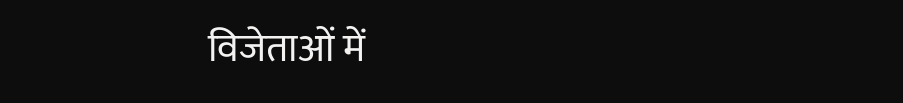विजेताओं में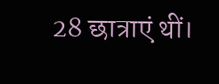28 छात्राएं थीं।